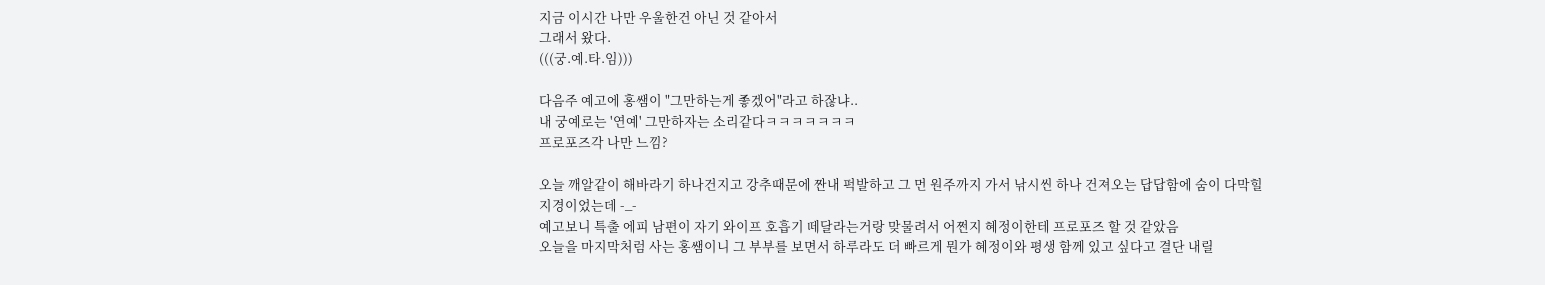지금 이시간 나만 우울한건 아닌 것 같아서
그래서 왔다.
(((궁.예.타.임)))

다음주 예고에 홍쌤이 "그만하는게 좋겠어"라고 하잖냐..
내 궁예로는 '연예' 그만하자는 소리같다ㅋㅋㅋㅋㅋㅋㅋ
프로포즈각 나만 느낌?

오늘 깨알같이 해바라기 하나건지고 강추때문에 짠내 퍽발하고 그 먼 원주까지 가서 낚시씬 하나 건져오는 답답함에 숨이 다막힐 지경이었는데 -_-
예고보니 특출 에피 남편이 자기 와이프 호흡기 떼달라는거랑 맞물려서 어쩐지 혜정이한테 프로포즈 할 것 같았음
오늘을 마지막처럼 사는 홍쌤이니 그 부부를 보면서 하루라도 더 빠르게 뭔가 혜정이와 평생 함께 있고 싶다고 결단 내릴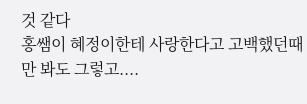것 같다
홍쌤이 혜정이한테 사랑한다고 고백했던때만 봐도 그렇고....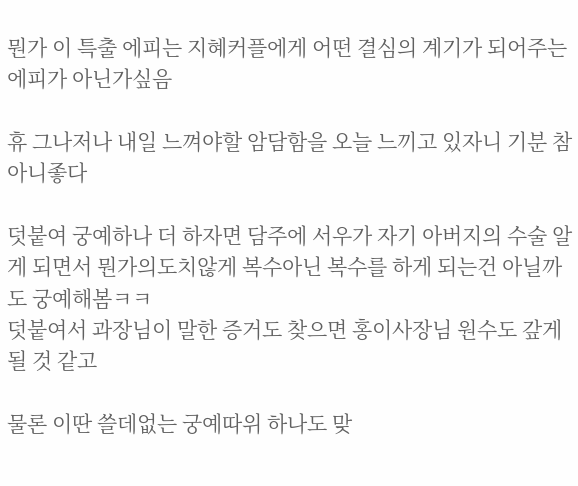뭔가 이 특출 에피는 지혜커플에게 어떤 결심의 계기가 되어주는 에피가 아닌가싶음

휴 그나저나 내일 느껴야할 암담함을 오늘 느끼고 있자니 기분 참 아니좋다

덧붙여 궁예하나 더 하자면 담주에 서우가 자기 아버지의 수술 알게 되면서 뭔가의도치않게 복수아닌 복수를 하게 되는건 아닐까도 궁예해봄ㅋㅋ
덧붙여서 과장님이 말한 증거도 찾으면 홍이사장님 원수도 갚게 될 것 같고

물론 이딴 쓸데없는 궁예따위 하나도 맞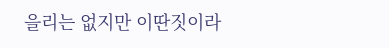을리는 없지만 이딴짓이라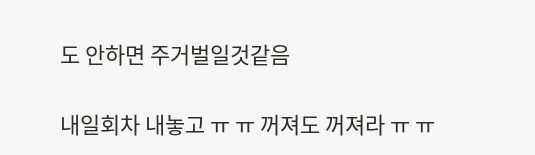도 안하면 주거벌일것같음

내일회차 내놓고 ㅠ ㅠ 꺼져도 꺼져라 ㅠ ㅠ